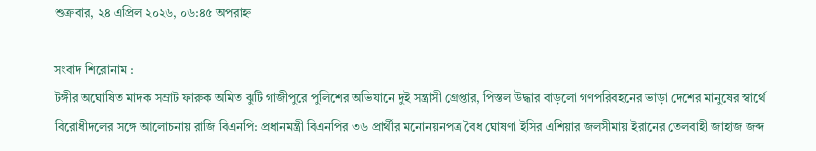শুক্রবার, ২৪ এপ্রিল ২০২৬, ০৬:৪৫ অপরাহ্ন

সংবাদ শিরোনাম :
টঙ্গীর অঘোষিত মাদক সম্রাট ফারুক অমিত ঝুটি গাজীপুরে পুলিশের অভিযানে দুই সন্ত্রাসী গ্রেপ্তার, পিস্তল উদ্ধার বাড়লো গণপরিবহনের ভাড়া দেশের মানুষের স্বার্থে বিরোধীদলের সঙ্গে আলোচনায় রাজি বিএনপি: প্রধানমন্ত্রী বিএনপির ৩৬ প্রার্থীর মনোনয়নপত্র বৈধ ঘোষণা ইসির এশিয়ার জলসীমায় ইরানের তেলবাহী জাহাজ জব্দ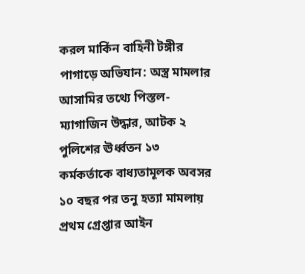করল মার্কিন বাহিনী টঙ্গীর পাগাড়ে অভিযান: অস্ত্র মামলার আসামির তথ্যে পিস্তল-ম্যাগাজিন উদ্ধার, আটক ২ পুলিশের ঊর্ধ্বতন ১৩ কর্মকর্তাকে বাধ্যতামূলক অবসর ১০ বছর পর তনু হত্যা মামলায় প্রথম গ্রেপ্তার আইন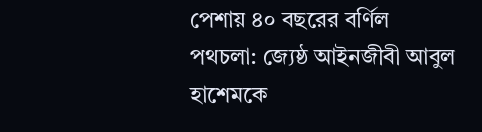পেশায় ৪০ বছরের বর্ণিল পথচলা: জ্যেষ্ঠ আইনজীবী আবুল হাশেমকে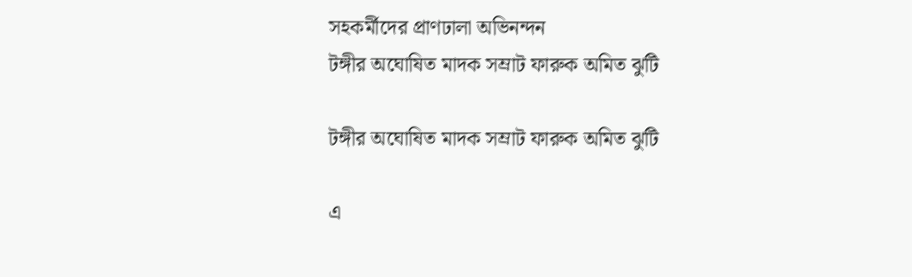সহকর্মীদের প্রাণঢালা অভিনন্দন
টঙ্গীর অঘোষিত মাদক সম্রাট ফারুক অমিত ঝুটি

টঙ্গীর অঘোষিত মাদক সম্রাট ফারুক অমিত ঝুটি

এ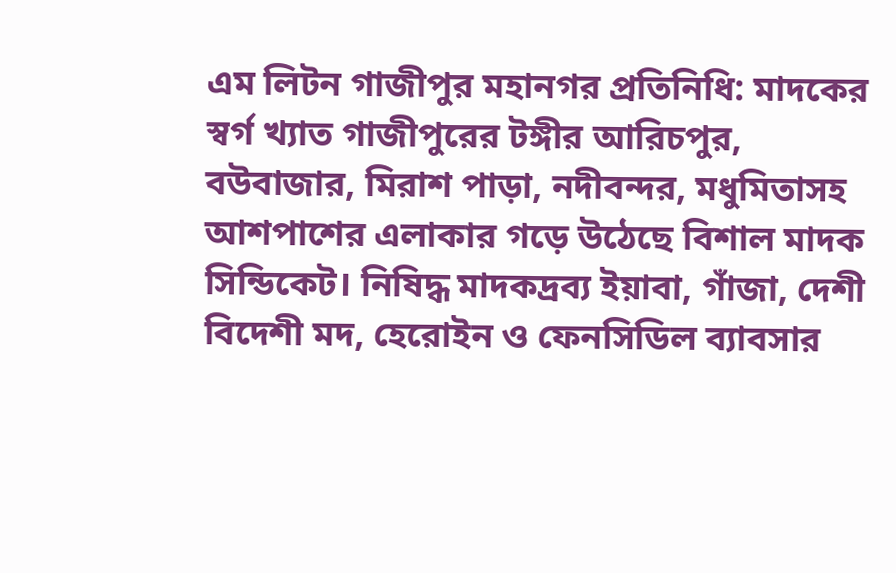এম লিটন গাজীপুর মহানগর প্রতিনিধি: মাদকের স্বর্গ খ্যাত গাজীপুরের টঙ্গীর আরিচপুর, বউবাজার, মিরাশ পাড়া, নদীবন্দর, মধুমিতাসহ আশপাশের এলাকার গড়ে উঠেছে বিশাল মাদক সিন্ডিকেট। নিষিদ্ধ মাদকদ্রব্য ইয়াবা, গাঁজা, দেশী বিদেশী মদ, হেরোইন ও ফেনসিডিল ব্যাবসার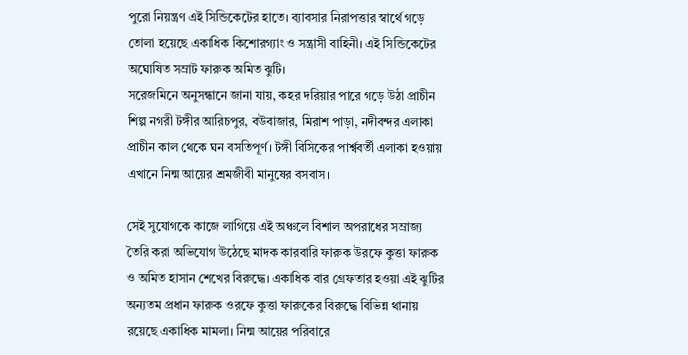পুরো নিয়ন্ত্রণ এই সিন্ডিকেটের হাতে। ব্যাবসার নিরাপত্তার স্বার্থে গড়ে তোলা হয়েছে একাধিক কিশোরগ্যাং ও সন্ত্রাসী বাহিনী। এই সিন্ডিকেটের অঘোষিত সম্রাট ফারুক অমিত ঝুটি।
সরেজমিনে অনুসন্ধানে জানা যায়, কহর দরিয়ার পারে গড়ে উঠা প্রাচীন শিল্প নগরী টঙ্গীর আরিচপুর, বউবাজার, মিরাশ পাড়া, নদীবন্দর এলাকা প্রাচীন কাল থেকে ঘন বসতিপূর্ণ। টঙ্গী বিসিকের পার্শ্ববর্তী এলাকা হওয়ায় এখানে নিন্ম আয়ের শ্রমজীবী মানুষের বসবাস।

সেই সুযোগকে কাজে লাগিয়ে এই অঞ্চলে বিশাল অপরাধের সম্রাজ্য তৈরি করা অভিযোগ উঠেছে মাদক কারবারি ফারুক উরফে কুত্তা ফারুক ও অমিত হাসান শেখের বিরুদ্ধে। একাধিক বার গ্রেফতার হওয়া এই ঝুটির অন্যতম প্রধান ফারুক ওরফে কুত্তা ফারুকের বিরুদ্ধে বিভিন্ন থানায় রয়েছে একাধিক মামলা। নিন্ম আয়ের পরিবারে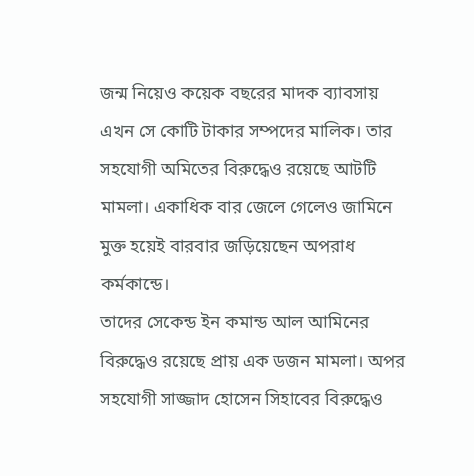জন্ম নিয়েও কয়েক বছরের মাদক ব্যাবসায় এখন সে কোটি টাকার সম্পদের মালিক। তার সহযোগী অমিতের বিরুদ্ধেও রয়েছে আটটি মামলা। একাধিক বার জেলে গেলেও জামিনে মুক্ত হয়েই বারবার জড়িয়েছেন অপরাধ কর্মকান্ডে।
তাদের সেকেন্ড ইন কমান্ড আল আমিনের বিরুদ্ধেও রয়েছে প্রায় এক ডজন মামলা। অপর সহযোগী সাজ্জাদ হোসেন সিহাবের বিরুদ্ধেও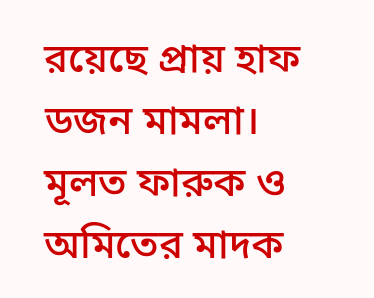রয়েছে প্রায় হাফ ডজন মামলা।
মূলত ফারুক ও অমিতের মাদক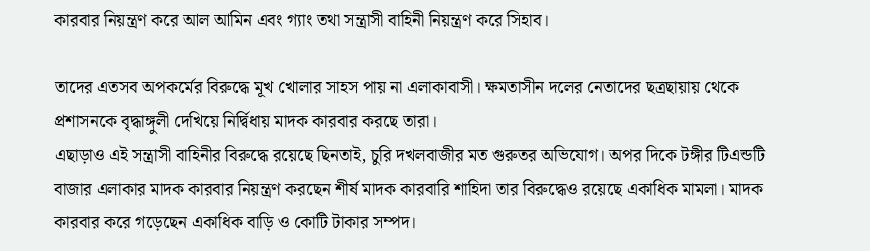কারবার নিয়ন্ত্রণ করে আল আমিন এবং গ্যাং তথা সন্ত্রাসী বাহিনী নিয়ন্ত্রণ করে সিহাব।

তাদের এতসব অপকর্মের বিরুদ্ধে মূখ খোলার সাহস পায় না এলাকাবাসী। ক্ষমতাসীন দলের নেতাদের ছত্রছায়ায় থেকে প্রশাসনকে বৃদ্ধাঙ্গুলী দেখিয়ে নির্দ্বিধায় মাদক কারবার করছে তারা।
এছাড়াও এই সন্ত্রাসী বাহিনীর বিরুদ্ধে রয়েছে ছিনতাই, চুরি দখলবাজীর মত গুরুতর অভিযোগ। অপর দিকে টঙ্গীর টিএন্ডটি বাজার এলাকার মাদক কারবার নিয়ন্ত্রণ করছেন শীর্ষ মাদক কারবারি শাহিদা তার বিরুদ্ধেও রয়েছে একাধিক মামলা। মাদক কারবার করে গড়েছেন একাধিক বাড়ি ও কোটি টাকার সম্পদ।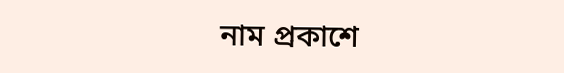নাম প্রকাশে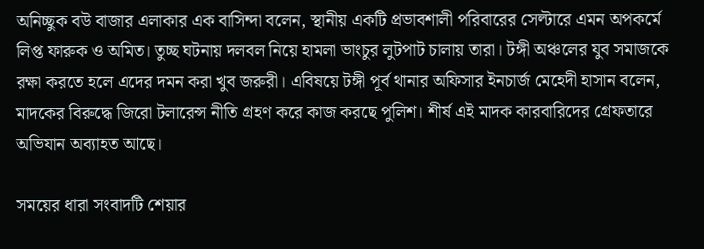অনিচ্ছুক বউ বাজার এলাকার এক বাসিন্দা বলেন, স্থানীয় একটি প্রভাবশালী পরিবারের সেল্টারে এমন অপকর্মে লিপ্ত ফারুক ও অমিত। তুচ্ছ ঘটনায় দলবল নিয়ে হামলা ভাংচুর লুটপাট চালায় তারা। টঙ্গী অঞ্চলের যুব সমাজকে রক্ষা করতে হলে এদের দমন করা খুব জরুরী। এবিষয়ে টঙ্গী পূর্ব থানার অফিসার ইনচার্জ মেহেদী হাসান বলেন, মাদকের বিরুদ্ধে জিরো টলারেন্স নীতি গ্রহণ করে কাজ করছে পুলিশ। শীর্ষ এই মাদক কারবারিদের গ্রেফতারে অভিযান অব্যাহত আছে।

সময়ের ধারা সংবাদটি শেয়ার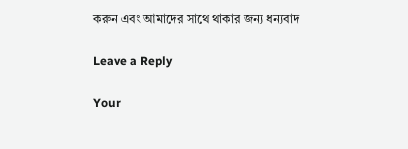করুন এবং আমাদের সাথে থাকার জন্য ধন্যবাদ

Leave a Reply

Your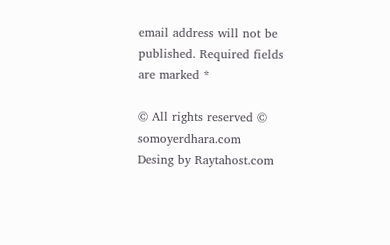email address will not be published. Required fields are marked *

© All rights reserved © somoyerdhara.com
Desing by Raytahost.com